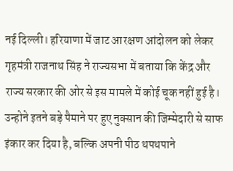नई दिल्ली। हरियाणा में जाट आरक्षण आंदोलन को लेकर गृहमंत्री राजनाथ सिंह ने राज्यसभा में बताया कि केंद्र और राज्य सरकार की ओर से इस मामले में कोई चूक नहीं हुई है। उन्होने इतने बड़े पैमाने पर हुए नुक्सान की जिम्मेदारी से साफ इंकार कर दिया है, बल्कि अपनी पीठ थपथपाने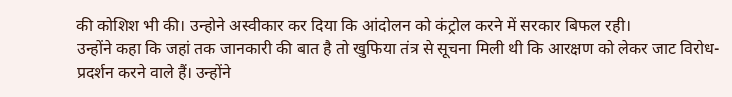की कोशिश भी की। उन्होने अस्वीकार कर दिया कि आंदोलन को कंट्रोल करने में सरकार बिफल रही।
उन्होंने कहा कि जहां तक जानकारी की बात है तो खुफिया तंत्र से सूचना मिली थी कि आरक्षण को लेकर जाट विरोध-प्रदर्शन करने वाले हैं। उन्होंने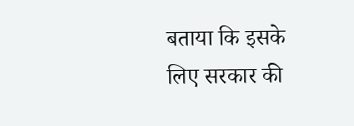बताया कि इसके लिए सरकार की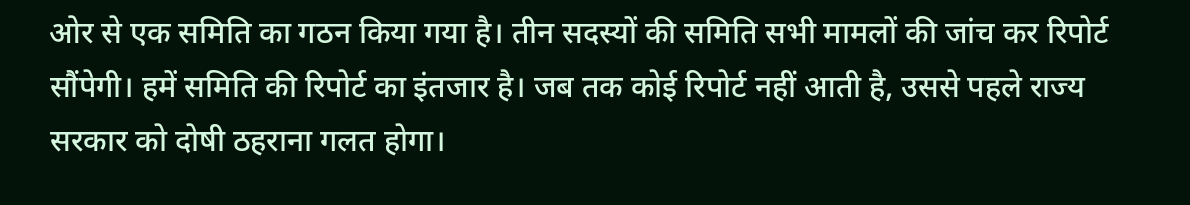ओर से एक समिति का गठन किया गया है। तीन सदस्यों की समिति सभी मामलों की जांच कर रिपोर्ट सौंपेगी। हमें समिति की रिपोर्ट का इंतजार है। जब तक कोई रिपोर्ट नहीं आती है, उससे पहले राज्य सरकार को दोषी ठहराना गलत होगा।